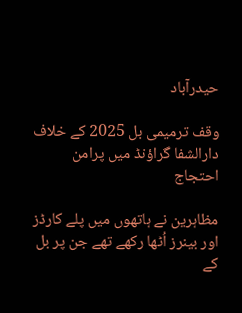حیدرآباد

وقف ترمیمی بل 2025 کے خلاف دارالشفا گراؤنڈ میں پرامن احتجاج

مظاہرین نے ہاتھوں میں پلے کارڈز اور بینرز اُٹھا رکھے تھے جن پر بل کے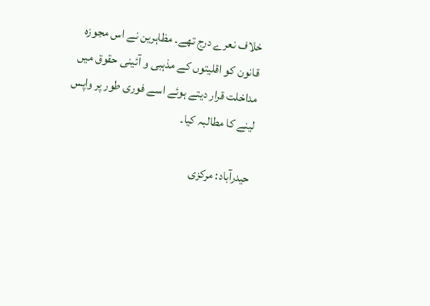خلاف نعرے درج تھے۔ مظاہرین نے اس مجوزہ قانون کو اقلیتوں کے مذہبی و آئینی حقوق میں مداخلت قرار دیتے ہوئے اسے فوری طور پر واپس لینے کا مطالبہ کیا۔

حیدرآباد: مرکزی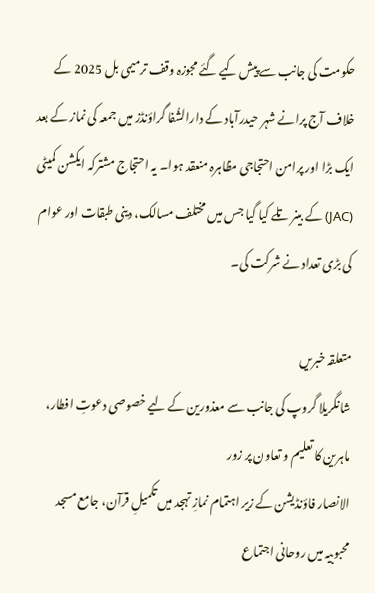حکومت کی جانب سے پیش کیے گئے مجوزہ وقف ترمیمی بل 2025 کے خلاف آج پرانے شہر حیدرآباد کے دارالشُفا گراؤنڈز میں جمعہ کی نماز کے بعد ایک بڑا اور پرامن احتجاجی مظاہرہ منعقد ہوا۔ یہ احتجاج مشترکہ ایکشن کمیٹی (JAC) کے بینر تلے کیا گیا جس میں مختلف مسالک، دینی طبقات اور عوام کی بڑی تعداد نے شرکت کی۔

متعلقہ خبریں
شانگریلا گروپ کی جانب سے معذورین کے لیے خصوصی دعوتِ افطار، ماہرین کا تعلیم و تعاون پر زور
الانصار فاؤنڈیشن کے زیر اہتمام نمازِ تہجد میں تکمیلِ قرآن، جامع مسجد محبوبیہ میں روحانی اجتماع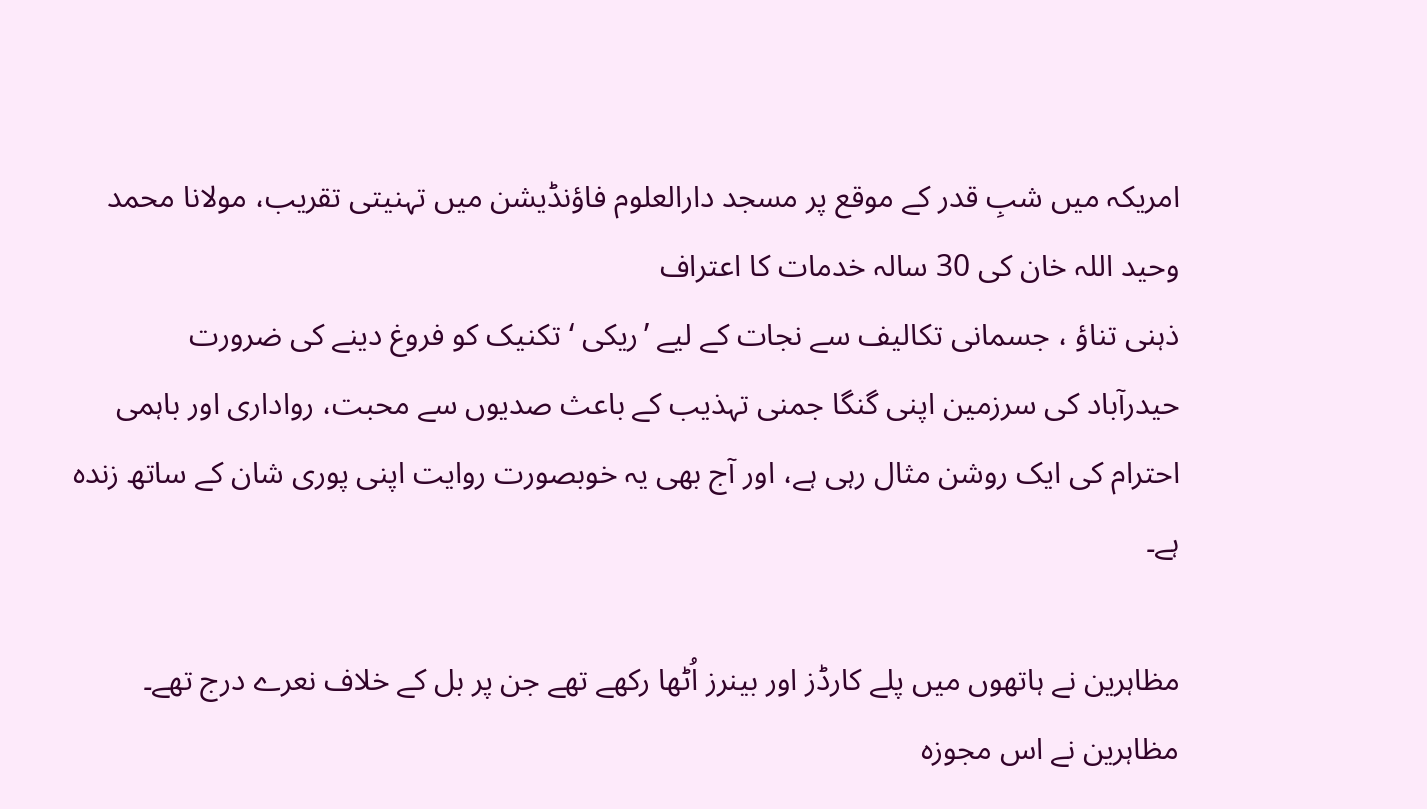امریکہ میں شبِ قدر کے موقع پر مسجد دارالعلوم فاؤنڈیشن میں تہنیتی تقریب، مولانا محمد وحید اللہ خان کی 30 سالہ خدمات کا اعتراف
ذہنی تناؤ ، جسمانی تکالیف سے نجات کے لیے ’ریکی ‘ تکنیک کو فروغ دینے کی ضرورت
حیدرآباد کی سرزمین اپنی گنگا جمنی تہذیب کے باعث صدیوں سے محبت، رواداری اور باہمی احترام کی ایک روشن مثال رہی ہے، اور آج بھی یہ خوبصورت روایت اپنی پوری شان کے ساتھ زندہ ہے۔

مظاہرین نے ہاتھوں میں پلے کارڈز اور بینرز اُٹھا رکھے تھے جن پر بل کے خلاف نعرے درج تھے۔ مظاہرین نے اس مجوزہ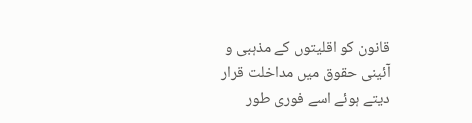قانون کو اقلیتوں کے مذہبی و آئینی حقوق میں مداخلت قرار دیتے ہوئے اسے فوری طور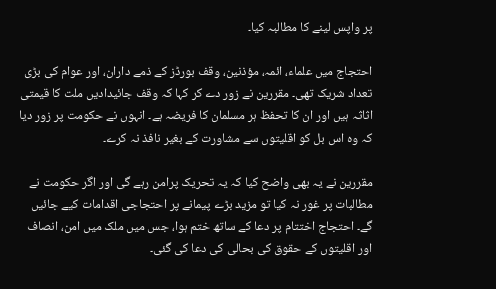پر واپس لینے کا مطالبہ کیا۔

احتجاج میں علماء، ائمہ، مؤذنین، وقف بورڈز کے ذمے داران، اور عوام کی بڑی تعداد شریک تھی۔ مقررین نے زور دے کر کہا کہ وقف جائیدادیں ملت کا قیمتی اثاثہ ہیں اور ان کا تحفظ ہر مسلمان کا فریضہ ہے۔ انہوں نے حکومت پر زور دیا کہ وہ اس بل کو اقلیتوں سے مشاورت کے بغیر نافذ نہ کرے۔

مقررین نے یہ بھی واضح کیا کہ یہ تحریک پرامن رہے گی اور اگر حکومت نے مطالبات پر غور نہ کیا تو مزید بڑے پیمانے پر احتجاجی اقدامات کیے جائیں گے۔ احتجاج اختتام پر دعا کے ساتھ ختم ہوا، جس میں ملک میں امن، انصاف اور اقلیتوں کے حقوق کی بحالی کی دعا کی گئی۔